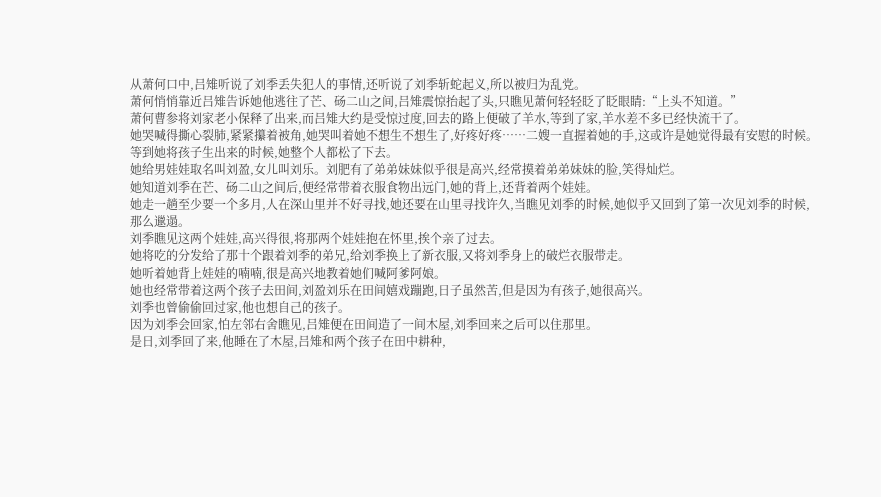从萧何口中,吕雉听说了刘季丢失犯人的事情,还听说了刘季斩蛇起义,所以被归为乱党。
萧何悄悄靠近吕雉告诉她他逃往了芒、砀二山之间,吕雉震惊抬起了头,只瞧见萧何轻轻眨了眨眼睛:“上头不知道。”
萧何曹参将刘家老小保释了出来,而吕雉大约是受惊过度,回去的路上便破了羊水,等到了家,羊水差不多已经快流干了。
她哭喊得撕心裂肺,紧紧攥着被角,她哭叫着她不想生不想生了,好疼好疼……二嫂一直握着她的手,这或许是她觉得最有安慰的时候。
等到她将孩子生出来的时候,她整个人都松了下去。
她给男娃娃取名叫刘盈,女儿叫刘乐。刘肥有了弟弟妹妹似乎很是高兴,经常摸着弟弟妹妹的脸,笑得灿烂。
她知道刘季在芒、砀二山之间后,便经常带着衣服食物出远门,她的背上,还背着两个娃娃。
她走一趟至少要一个多月,人在深山里并不好寻找,她还要在山里寻找许久,当瞧见刘季的时候,她似乎又回到了第一次见刘季的时候,那么邋遢。
刘季瞧见这两个娃娃,高兴得很,将那两个娃娃抱在怀里,挨个亲了过去。
她将吃的分发给了那十个跟着刘季的弟兄,给刘季换上了新衣服,又将刘季身上的破烂衣服带走。
她听着她背上娃娃的喃喃,很是高兴地教着她们喊阿爹阿娘。
她也经常带着这两个孩子去田间,刘盈刘乐在田间嬉戏蹦跑,日子虽然苦,但是因为有孩子,她很高兴。
刘季也曾偷偷回过家,他也想自己的孩子。
因为刘季会回家,怕左邻右舍瞧见,吕雉便在田间造了一间木屋,刘季回来之后可以住那里。
是日,刘季回了来,他睡在了木屋,吕雉和两个孩子在田中耕种,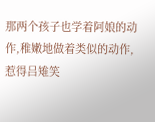那两个孩子也学着阿娘的动作,稚嫩地做着类似的动作,惹得吕雉笑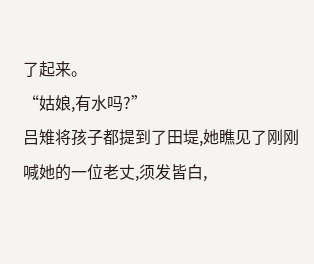了起来。
“姑娘,有水吗?”
吕雉将孩子都提到了田堤,她瞧见了刚刚喊她的一位老丈,须发皆白,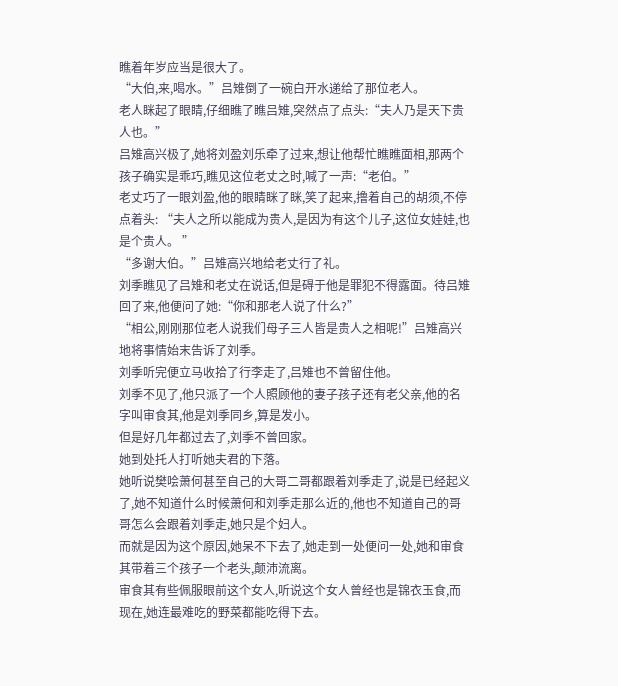瞧着年岁应当是很大了。
“大伯,来,喝水。”吕雉倒了一碗白开水递给了那位老人。
老人眯起了眼睛,仔细瞧了瞧吕雉,突然点了点头:“夫人乃是天下贵人也。”
吕雉高兴极了,她将刘盈刘乐牵了过来,想让他帮忙瞧瞧面相,那两个孩子确实是乖巧,瞧见这位老丈之时,喊了一声:“老伯。”
老丈巧了一眼刘盈,他的眼睛眯了眯,笑了起来,撸着自己的胡须,不停点着头: “夫人之所以能成为贵人,是因为有这个儿子,这位女娃娃,也是个贵人。 ”
“多谢大伯。”吕雉高兴地给老丈行了礼。
刘季瞧见了吕雉和老丈在说话,但是碍于他是罪犯不得露面。待吕雉回了来,他便问了她:“你和那老人说了什么?”
“相公,刚刚那位老人说我们母子三人皆是贵人之相呢!”吕雉高兴地将事情始末告诉了刘季。
刘季听完便立马收拾了行李走了,吕雉也不曾留住他。
刘季不见了,他只派了一个人照顾他的妻子孩子还有老父亲,他的名字叫审食其,他是刘季同乡,算是发小。
但是好几年都过去了,刘季不曾回家。
她到处托人打听她夫君的下落。
她听说樊哙萧何甚至自己的大哥二哥都跟着刘季走了,说是已经起义了,她不知道什么时候萧何和刘季走那么近的,他也不知道自己的哥哥怎么会跟着刘季走,她只是个妇人。
而就是因为这个原因,她呆不下去了,她走到一处便问一处,她和审食其带着三个孩子一个老头,颠沛流离。
审食其有些佩服眼前这个女人,听说这个女人曾经也是锦衣玉食,而现在,她连最难吃的野菜都能吃得下去。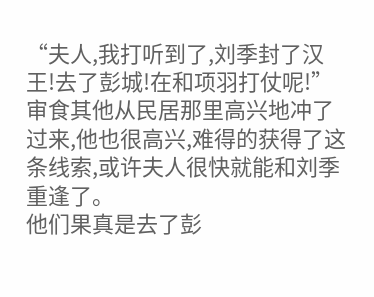“夫人,我打听到了,刘季封了汉王!去了彭城!在和项羽打仗呢!”审食其他从民居那里高兴地冲了过来,他也很高兴,难得的获得了这条线索,或许夫人很快就能和刘季重逢了。
他们果真是去了彭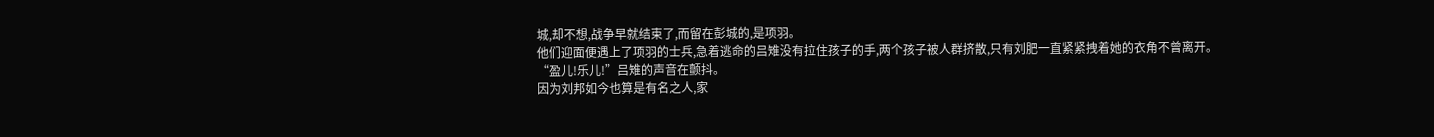城,却不想,战争早就结束了,而留在彭城的,是项羽。
他们迎面便遇上了项羽的士兵,急着逃命的吕雉没有拉住孩子的手,两个孩子被人群挤散,只有刘肥一直紧紧拽着她的衣角不曾离开。
“盈儿!乐儿!”吕雉的声音在颤抖。
因为刘邦如今也算是有名之人,家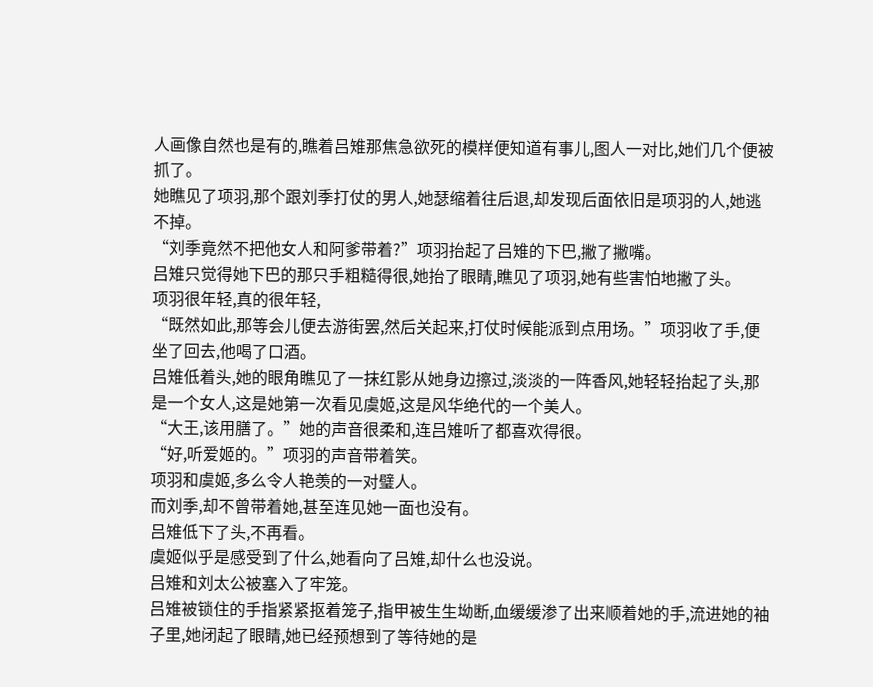人画像自然也是有的,瞧着吕雉那焦急欲死的模样便知道有事儿,图人一对比,她们几个便被抓了。
她瞧见了项羽,那个跟刘季打仗的男人,她瑟缩着往后退,却发现后面依旧是项羽的人,她逃不掉。
“刘季竟然不把他女人和阿爹带着?”项羽抬起了吕雉的下巴,撇了撇嘴。
吕雉只觉得她下巴的那只手粗糙得很,她抬了眼睛,瞧见了项羽,她有些害怕地撇了头。
项羽很年轻,真的很年轻,
“既然如此,那等会儿便去游街罢,然后关起来,打仗时候能派到点用场。”项羽收了手,便坐了回去,他喝了口酒。
吕雉低着头,她的眼角瞧见了一抹红影从她身边擦过,淡淡的一阵香风,她轻轻抬起了头,那是一个女人,这是她第一次看见虞姬,这是风华绝代的一个美人。
“大王,该用膳了。”她的声音很柔和,连吕雉听了都喜欢得很。
“好,听爱姬的。”项羽的声音带着笑。
项羽和虞姬,多么令人艳羡的一对璧人。
而刘季,却不曾带着她,甚至连见她一面也没有。
吕雉低下了头,不再看。
虞姬似乎是感受到了什么,她看向了吕雉,却什么也没说。
吕雉和刘太公被塞入了牢笼。
吕雉被锁住的手指紧紧抠着笼子,指甲被生生坳断,血缓缓渗了出来顺着她的手,流进她的袖子里,她闭起了眼睛,她已经预想到了等待她的是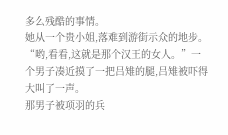多么残酷的事情。
她从一个贵小姐,落难到游街示众的地步。
“哟,看看,这就是那个汉王的女人。”一个男子凑近摸了一把吕雉的腿,吕雉被吓得大叫了一声。
那男子被项羽的兵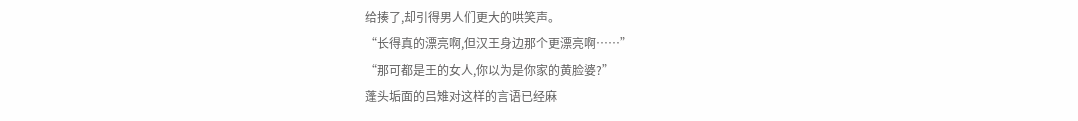给揍了,却引得男人们更大的哄笑声。
“长得真的漂亮啊,但汉王身边那个更漂亮啊……”
“那可都是王的女人,你以为是你家的黄脸婆?”
蓬头垢面的吕雉对这样的言语已经麻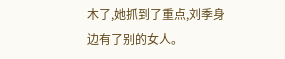木了,她抓到了重点,刘季身边有了别的女人。